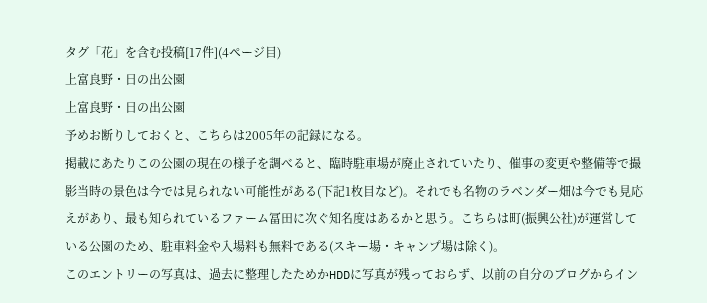タグ「花」を含む投稿[17件](4ページ目)
上富良野・日の出公園
上富良野・日の出公園
予めお断りしておくと、こちらは2005年の記録になる。
掲載にあたりこの公園の現在の様子を調べると、臨時駐車場が廃止されていたり、催事の変更や整備等で撮影当時の景色は今では見られない可能性がある(下記1枚目など)。それでも名物のラベンダー畑は今でも見応えがあり、最も知られているファーム冨田に次ぐ知名度はあるかと思う。こちらは町(振興公社)が運営している公園のため、駐車料金や入場料も無料である(スキー場・キャンプ場は除く)。
このエントリーの写真は、過去に整理したためかHDDに写真が残っておらず、以前の自分のブログからイン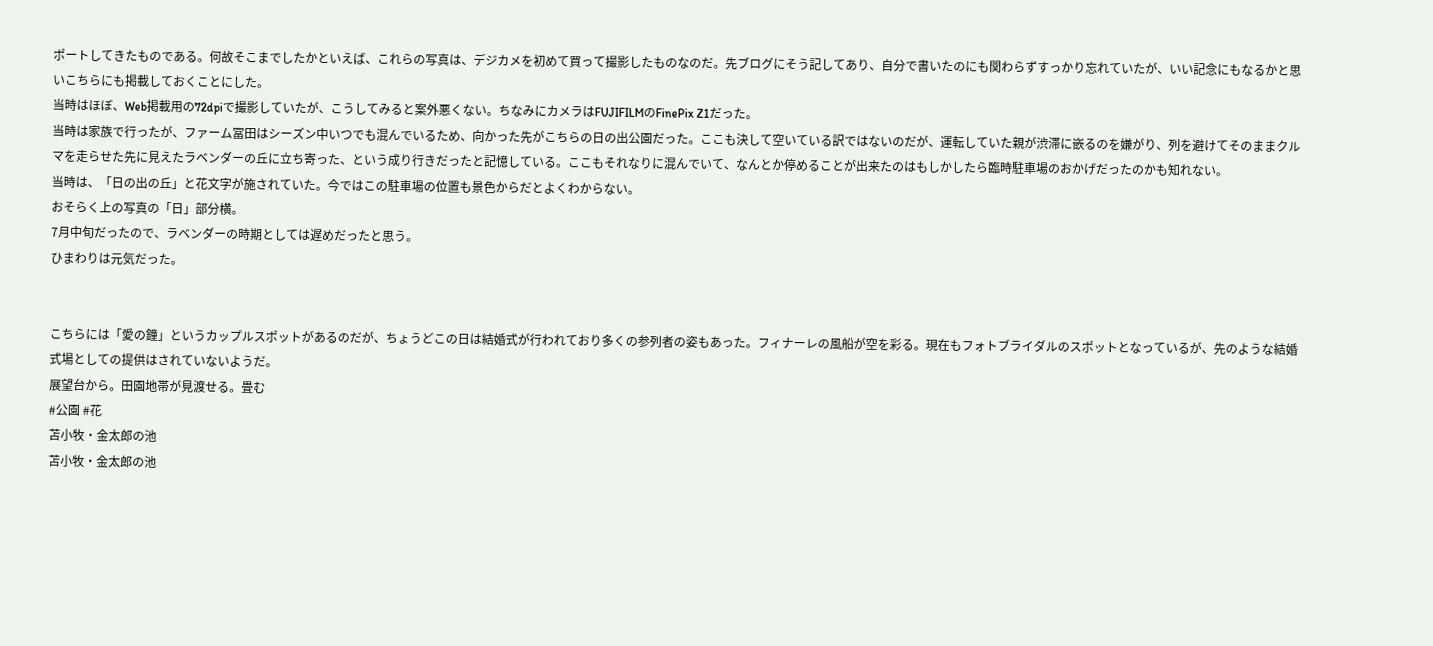ポートしてきたものである。何故そこまでしたかといえば、これらの写真は、デジカメを初めて買って撮影したものなのだ。先ブログにそう記してあり、自分で書いたのにも関わらずすっかり忘れていたが、いい記念にもなるかと思いこちらにも掲載しておくことにした。
当時はほぼ、Web掲載用の72dpiで撮影していたが、こうしてみると案外悪くない。ちなみにカメラはFUJIFILMのFinePix Z1だった。
当時は家族で行ったが、ファーム冨田はシーズン中いつでも混んでいるため、向かった先がこちらの日の出公園だった。ここも決して空いている訳ではないのだが、運転していた親が渋滞に嵌るのを嫌がり、列を避けてそのままクルマを走らせた先に見えたラベンダーの丘に立ち寄った、という成り行きだったと記憶している。ここもそれなりに混んでいて、なんとか停めることが出来たのはもしかしたら臨時駐車場のおかげだったのかも知れない。
当時は、「日の出の丘」と花文字が施されていた。今ではこの駐車場の位置も景色からだとよくわからない。
おそらく上の写真の「日」部分横。
7月中旬だったので、ラベンダーの時期としては遅めだったと思う。
ひまわりは元気だった。


こちらには「愛の鐘」というカップルスポットがあるのだが、ちょうどこの日は結婚式が行われており多くの参列者の姿もあった。フィナーレの風船が空を彩る。現在もフォトブライダルのスポットとなっているが、先のような結婚式場としての提供はされていないようだ。
展望台から。田園地帯が見渡せる。畳む
#公園 #花
苫小牧・金太郎の池
苫小牧・金太郎の池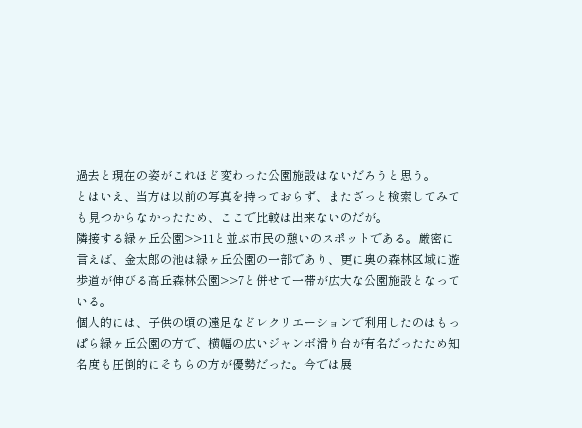過去と現在の姿がこれほど変わった公園施設はないだろうと思う。
とはいえ、当方は以前の写真を持っておらず、またざっと検索してみても見つからなかったため、ここで比較は出来ないのだが。
隣接する緑ヶ丘公園>>11と並ぶ市民の憩いのスポットである。厳密に言えば、金太郎の池は緑ヶ丘公園の一部であり、更に奥の森林区域に遊歩道が伸びる高丘森林公園>>7と併せて一帯が広大な公園施設となっている。
個人的には、子供の頃の遠足などレクリエーションで利用したのはもっぱら緑ヶ丘公園の方で、横幅の広いジャンボ滑り台が有名だったため知名度も圧倒的にそちらの方が優勢だった。今では展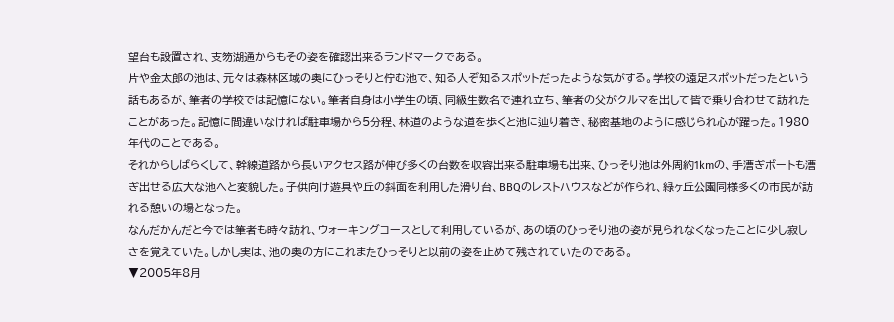望台も設置され、支笏湖通からもその姿を確認出来るランドマークである。
片や金太郎の池は、元々は森林区域の奥にひっそりと佇む池で、知る人ぞ知るスポットだったような気がする。学校の遠足スポットだったという話もあるが、筆者の学校では記憶にない。筆者自身は小学生の頃、同級生数名で連れ立ち、筆者の父がクルマを出して皆で乗り合わせて訪れたことがあった。記憶に間違いなければ駐車場から5分程、林道のような道を歩くと池に辿り着き、秘密基地のように感じられ心が躍った。1980年代のことである。
それからしばらくして、幹線道路から長いアクセス路が伸び多くの台数を収容出来る駐車場も出来、ひっそり池は外周約1kmの、手漕ぎボートも漕ぎ出せる広大な池へと変貌した。子供向け遊具や丘の斜面を利用した滑り台、BBQのレストハウスなどが作られ、緑ヶ丘公園同様多くの市民が訪れる憩いの場となった。
なんだかんだと今では筆者も時々訪れ、ウォーキングコースとして利用しているが、あの頃のひっそり池の姿が見られなくなったことに少し寂しさを覚えていた。しかし実は、池の奥の方にこれまたひっそりと以前の姿を止めて残されていたのである。
▼2005年8月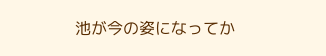池が今の姿になってか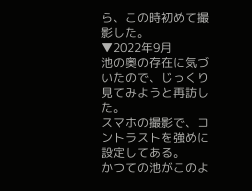ら、この時初めて撮影した。
▼2022年9月
池の奥の存在に気づいたので、じっくり見てみようと再訪した。
スマホの撮影で、コントラストを強めに設定してある。
かつての池がこのよ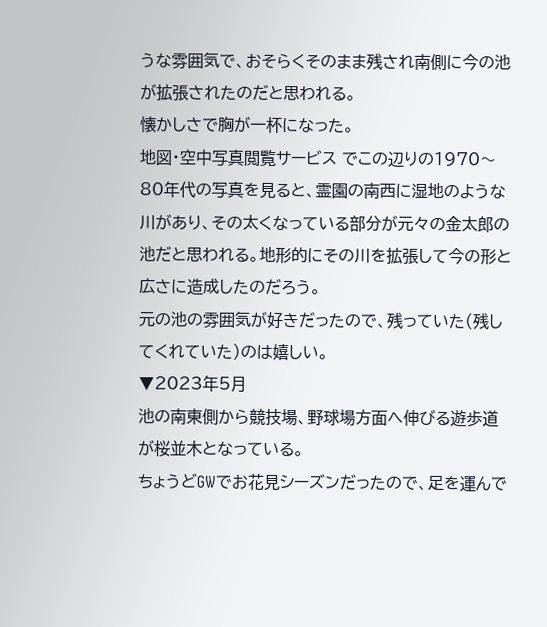うな雰囲気で、おそらくそのまま残され南側に今の池が拡張されたのだと思われる。
懐かしさで胸が一杯になった。
地図・空中写真閲覧サービス でこの辺りの1970〜80年代の写真を見ると、霊園の南西に湿地のような川があり、その太くなっている部分が元々の金太郎の池だと思われる。地形的にその川を拡張して今の形と広さに造成したのだろう。
元の池の雰囲気が好きだったので、残っていた(残してくれていた)のは嬉しい。
▼2023年5月
池の南東側から競技場、野球場方面へ伸びる遊歩道が桜並木となっている。
ちょうどGWでお花見シーズンだったので、足を運んで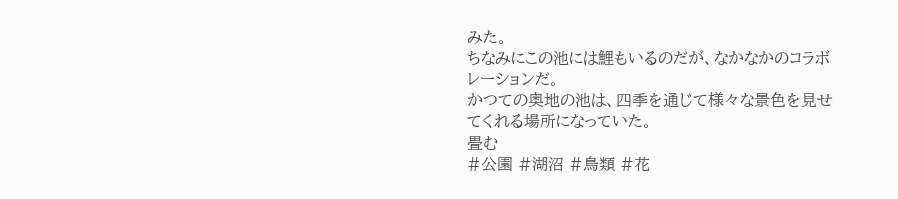みた。
ちなみにこの池には鯉もいるのだが、なかなかのコラボレーションだ。
かつての奥地の池は、四季を通じて様々な景色を見せてくれる場所になっていた。
畳む
#公園 #湖沼 #鳥類 #花